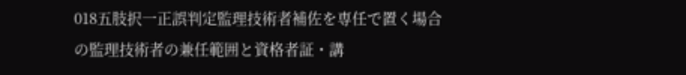018五肢択一正誤判定監理技術者補佐を専任で置く場合の監理技術者の兼任範囲と資格者証・講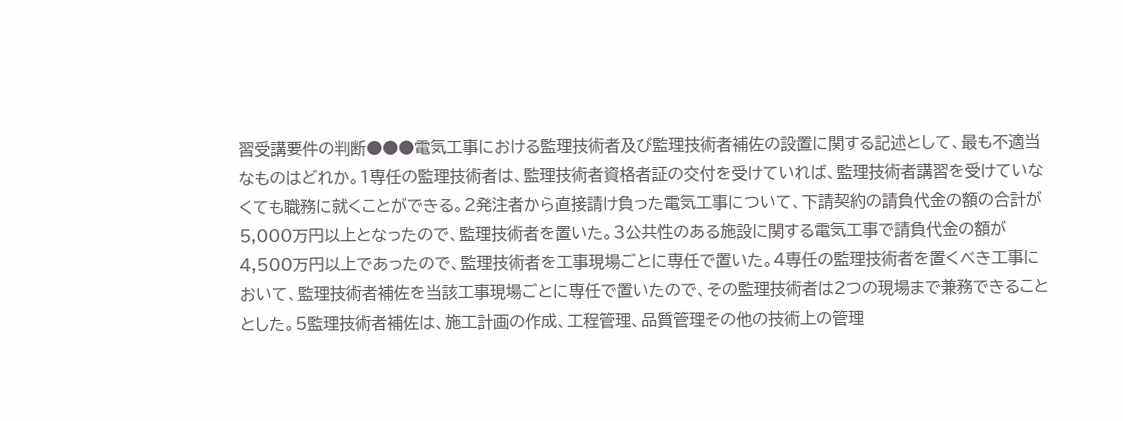習受講要件の判断●●●電気工事における監理技術者及び監理技術者補佐の設置に関する記述として、最も不適当なものはどれか。1専任の監理技術者は、監理技術者資格者証の交付を受けていれば、監理技術者講習を受けていなくても職務に就くことができる。2発注者から直接請け負った電気工事について、下請契約の請負代金の額の合計が5,000万円以上となったので、監理技術者を置いた。3公共性のある施設に関する電気工事で請負代金の額が4,500万円以上であったので、監理技術者を工事現場ごとに専任で置いた。4専任の監理技術者を置くべき工事において、監理技術者補佐を当該工事現場ごとに専任で置いたので、その監理技術者は2つの現場まで兼務できることとした。5監理技術者補佐は、施工計画の作成、工程管理、品質管理その他の技術上の管理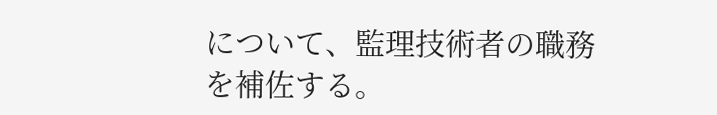について、監理技術者の職務を補佐する。